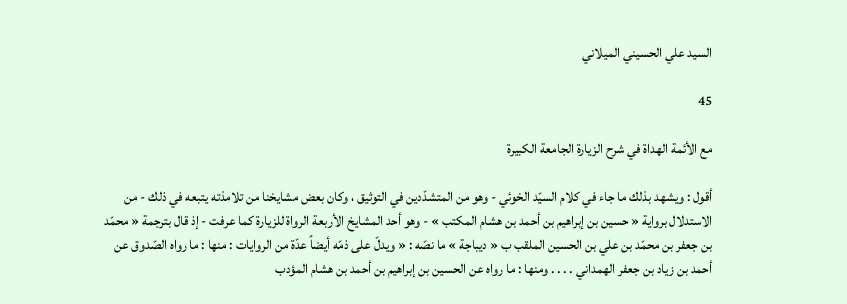السيد علي الحسيني الميلاني

45

مع الأئمة الهداة في شرح الزيارة الجامعة الكبيرة

أقول : ويشهد بذلك ما جاء في كلام السيّد الخوئي - وهو من المتشدّدين في التوثيق ، وكان بعض مشايخنا من تلامذته يتبعه في ذلك - من الاستدلال برواية « حسين بن إبراهيم بن أحمد بن هشام المكتب » - وهو أحد المشايخ الأربعة الرواة للزيارة كما عرفت - إذ قال بترجمة « محمّد بن جعفر بن محمّد بن علي بن الحسين الملقب ب « ديباجة » ما نصّه : « ويدلّ على ذمّه أيضاً عدّة من الروايات : منها : ما رواه الصّدوق عن أحمد بن زياد بن جعفر الهمداني . . . . ومنها : ما رواه عن الحسين بن إبراهيم بن أحمد بن هشام المؤدب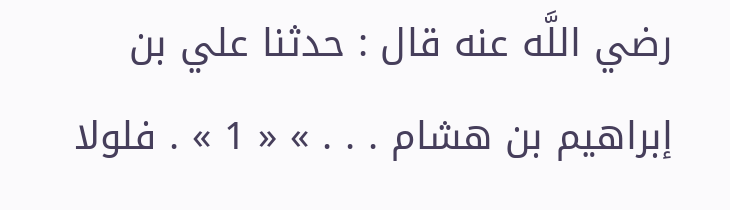رضي اللَّه عنه قال : حدثنا علي بن إبراهيم بن هشام . . . » « 1 » . فلولا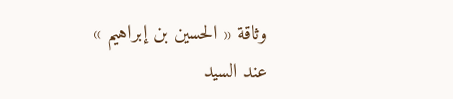وثاقة « الحسين بن إبراهيم » عند السيد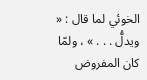الخوئي لما قال : « ويدلُّ . . . » ، ولمّا كان المفروض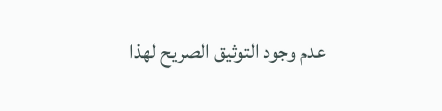عدم وجود التوثيق الصريح لهذا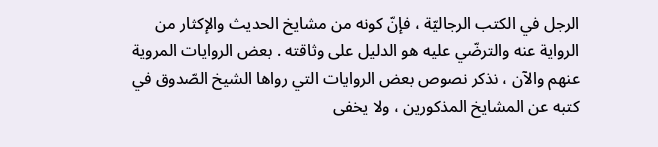الرجل في الكتب الرجاليّة ، فإنّ كونه من مشايخ الحديث والإكثار من الرواية عنه والترضّي عليه هو الدليل على وثاقته . بعض الروايات المروية عنهم والآن ، نذكر نصوص بعض الروايات التي رواها الشيخ الصّدوق في كتبه عن المشايخ المذكورين ، ولا يخفى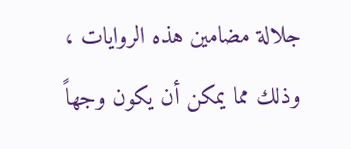جلالة مضامين هذه الروايات ، وذلك مما يمكن أن يكون وجهاً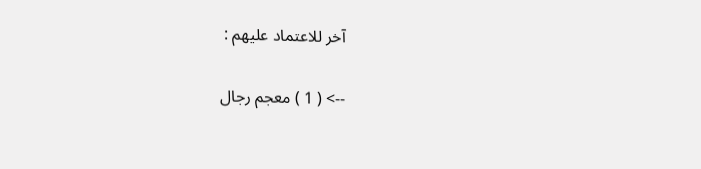آخر للاعتماد عليهم :

--> ( 1 ) معجم رجال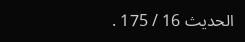الحديث 16 / 175 .